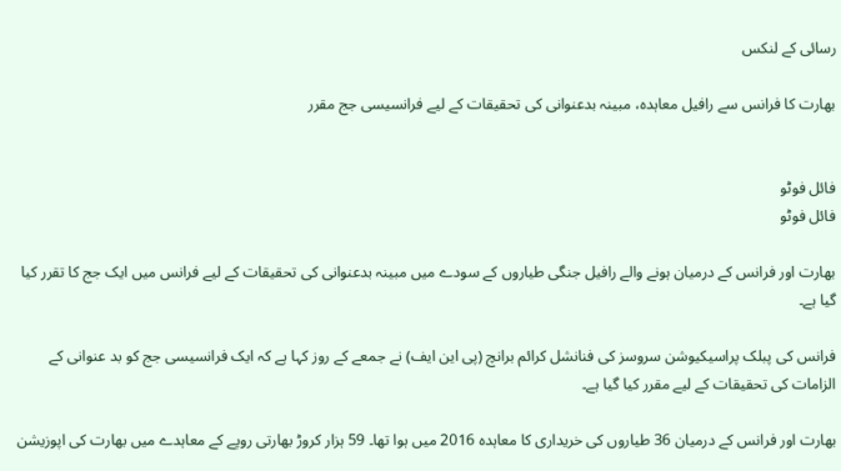رسائی کے لنکس

بھارت کا فرانس سے رافیل معاہدہ، مبینہ بدعنوانی کی تحقیقات کے لیے فرانسیسی جج مقرر


فائل فوٹو
فائل فوٹو

بھارت اور فرانس کے درمیان ہونے والے رافیل جنگی طیاروں کے سودے میں مبینہ بدعنوانی کی تحقیقات کے لیے فرانس میں ایک جج کا تقرر کیا گیا ہے۔

فرانس کی پبلک پراسیکیوشن سروسز کی فنانشل کرائم برانچ (پی این ایف) نے جمعے کے روز کہا ہے کہ ایک فرانسیسی جج کو بد عنوانی کے الزامات کی تحقیقات کے لیے مقرر کیا گیا ہے۔

بھارت اور فرانس کے درمیان 36 طیاروں کی خریداری کا معاہدہ 2016 میں ہوا تھا۔ 59 ہزار کروڑ بھارتی روپے کے معاہدے میں بھارت کی اپوزیشن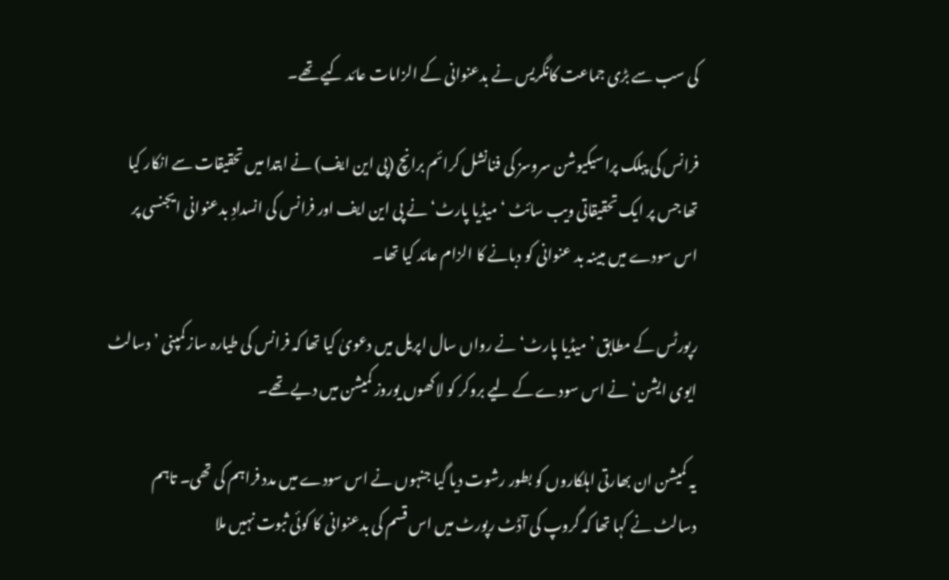کی سب سے بڑی جماعت کانگریس نے بدعنوانی کے الزامات عائد کیے تھے۔

فرانس کی پبلک پراسیکیوشن سروسز کی فنانشل کرائم برانچ (پی این ایف) نے ابتدا میں تحقیقات سے انکار کیا تھا جس پر ایک تحقیقاتی ویب سائٹ ‘میڈیا پارٹ‘ نے پی این ایف اور فرانس کی انسدادِ بدعنوانی ایجنسی پر اس سودے میں مبینہ بد عنوانی کو دبانے کا الزام عائد کیا تھا۔

رپورٹس کے مطابق ’میڈیا پارٹ‘ نے رواں سال اپریل میں دعویٰ کیا تھا کہ فرانس کی طیارہ ساز کمپنی ’دسالٹ ایوی ایشن‘ نے اس سودے کے لیے بروکر کو لاکھوں یوروز کمیشن میں دیے تھے۔

یہ کمیشن ان بھارتی اہلکاروں کو بطور رشوت دیا گیا جنہوں نے اس سودے میں مدد فراہم کی تھی۔ تاہم دسالٹ نے کہا تھا کہ گروپ کی آڈٹ رپورٹ میں اس قسم کی بدعنوانی کا کوئی ثبوت نہیں ملا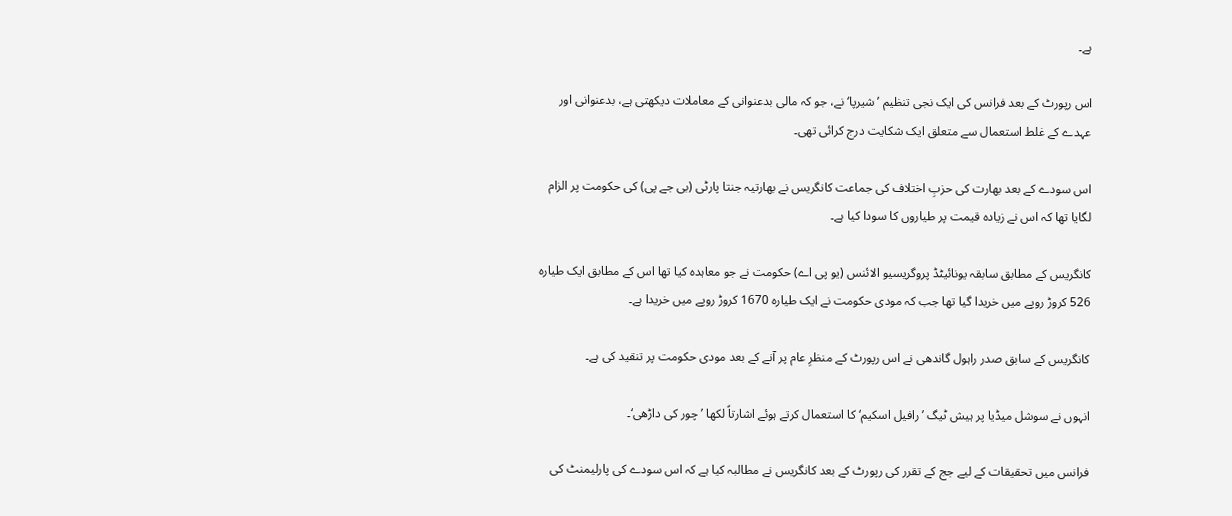ہے۔

اس رپورٹ کے بعد فرانس کی ایک نجی تنظیم ’شیرپا‘ نے، جو کہ مالی بدعنوانی کے معاملات دیکھتی ہے، بدعنوانی اور عہدے کے غلط استعمال سے متعلق ایک شکایت درج کرائی تھی۔

اس سودے کے بعد بھارت کی حزبِ اختلاف کی جماعت کانگریس نے بھارتیہ جنتا پارٹی (بی جے پی) کی حکومت پر الزام لگایا تھا کہ اس نے زیادہ قیمت پر طیاروں کا سودا کیا ہے۔

کانگریس کے مطابق سابقہ یونائیٹڈ پروگریسیو الائنس (یو پی اے) حکومت نے جو معاہدہ کیا تھا اس کے مطابق ایک طیارہ 526 کروڑ روپے میں خریدا گیا تھا جب کہ مودی حکومت نے ایک طیارہ 1670 کروڑ روپے میں خریدا ہے۔

کانگریس کے سابق صدر راہول گاندھی نے اس رپورٹ کے منظرِ عام پر آنے کے بعد مودی حکومت پر تنقید کی ہے۔

انہوں نے سوشل میڈیا پر ہیش ٹیگ ’رافیل اسکیم‘ کا استعمال کرتے ہوئے اشارتاً لکھا ’چور کی داڑھی‘۔

فرانس میں تحقیقات کے لیے جج کے تقرر کی رپورٹ کے بعد کانگریس نے مطالبہ کیا ہے کہ اس سودے کی پارلیمنٹ کی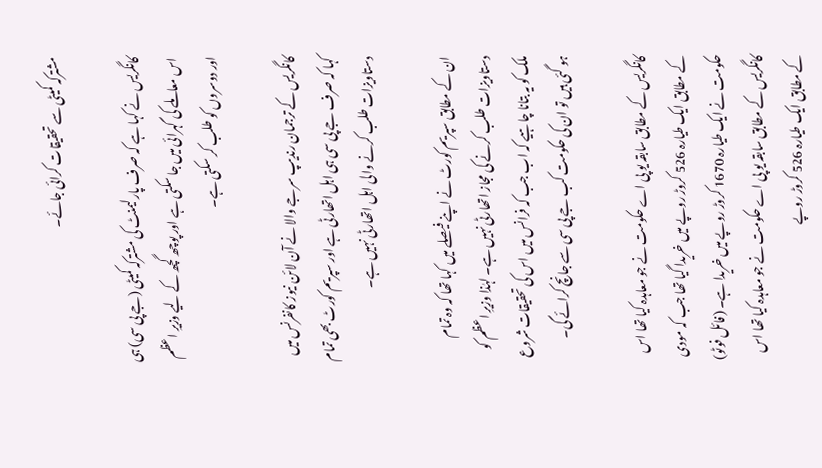مشترکہ کمیٹی سے تحقیقات کرائی جائے۔

کانگریس نے کہا ہے کہ صرف پارلیمنٹ کی مشترکہ کمیٹی (جے پی سی) ہی اس معاملے کی گہرائی میں جا سکتی ہے اور پوچھ گچھ کے لیے وزیرِ اعظم اور دوسروں کو طلب کر سکتی ہے۔

کانگریس کے ترجمان رندیپ سرجے والا نے آن لائن نیوز کانفرنس میں کہا کہ صرف جے پی سی ہی اہل اتھارٹی ہے اور سپریم کورٹ بھی تمام دستاویزات طلب کرنے والی اہل اتھارٹی نہیں ہے۔

ان کے مطابق سپریم کورٹ نے اپنے فیصلے میں کہا تھا کہ وہ تمام دستاویزات طلب کرنے کی مجاز اتھارٹی نہیں ہے۔ لہٰذا وزیرِ اعظم کو ملک کو یہ بتانا چاہیے کہ اب جب کہ فرانس میں اس کی تحقیقات شروع ہو گئی ہیں تو ان کی حکومت کب جے پی سی سے جانچ کرائے گی۔

کانگریس کے مطابق سابقہ یو پی اے حکومت نے جو معاہدہ کیا تھا اس کے مطابق ایک طیارہ 526 کروڑ روپے میں خریدا گیا تھا جب کہ مودی حکومت نے ایک طیارہ 1670 کروڑ روپے میں خریدا ہے۔ (فائل فوٹو)
کانگریس کے مطابق سابقہ یو پی اے حکومت نے جو معاہدہ کیا تھا اس کے مطابق ایک طیارہ 526 کروڑ روپے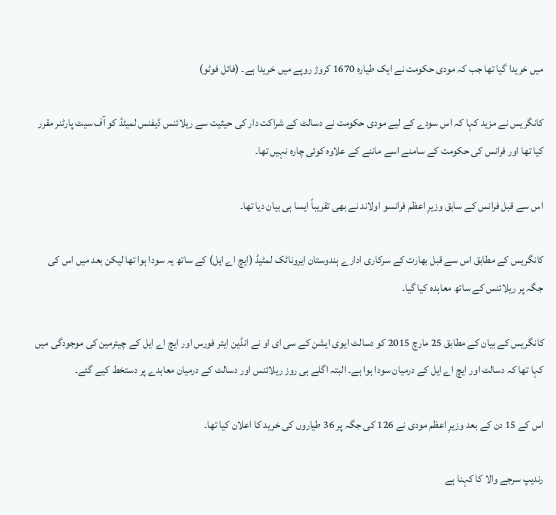میں خریدا گیا تھا جب کہ مودی حکومت نے ایک طیارہ 1670 کروڑ روپے میں خریدا ہے۔ (فائل فوٹو)

کانگریس نے مزید کہا کہ اس سودے کے لیے مودی حکومت نے دسالٹ کے شراکت دار کی حیثیت سے ریلائنس ڈیفنس لمیٹڈ کو آف سیٹ پارٹنر مقرر کیا تھا اور فرانس کی حکومت کے سامنے اسے ماننے کے علاوہ کوئی چارہ نہیں تھا۔

اس سے قبل فرانس کے سابق وزیرِ اعظم فرانسو اولاند نے بھی تقریباً ایسا ہی بیان دیا تھا۔

کانگریس کے مطابق اس سے قبل بھارت کے سرکاری ادارے ہندوستان ایروناٹک لمٹیڈ (ایچ اے ایل) کے ساتھ یہ سودا ہوا تھا لیکن بعد میں اس کی جگہ پر ریلائنس کے ساتھ معاہدہ کیا گیا۔

کانگریس کے بیان کے مطابق 25 مارچ 2015 کو دسالٹ ایوی ایشن کے سی ای او نے انڈین ایئر فورس اور ایچ اے ایل کے چیئرمین کی موجودگی میں کہا تھا کہ دسالٹ اور ایچ اے ایل کے درمیان سودا ہوا ہے۔ البتہ اگلے ہی روز ریلائنس اور دسالٹ کے درمیان معاہدے پر دستخط کیے گئے۔

اس کے 15 دن کے بعد وزیرِ اعظم مودی نے 126 کی جگہ پر 36 طیاروں کی خرید کا اعلان کیا تھا۔

رندیپ سرجے والا کا کہنا ہے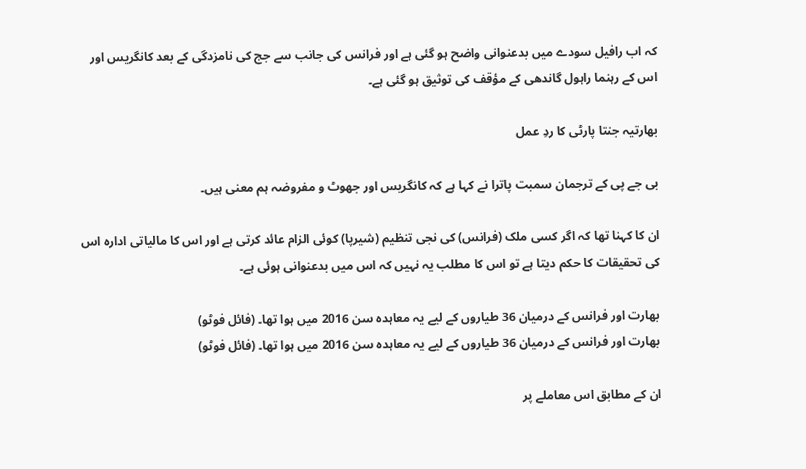کہ اب رافیل سودے میں بدعنوانی واضح ہو گئی ہے اور فرانس کی جانب سے جج کی نامزدگی کے بعد کانگریس اور اس کے رہنما راہول گاندھی کے مؤقف کی توثیق ہو گئی ہے۔

بھارتیہ جنتا پارٹی کا ردِ عمل

بی جے پی کے ترجمان سمبت پاترا نے کہا ہے کہ کانگریس اور جھوٹ و مفروضہ ہم معنی ہیں۔

ان کا کہنا تھا کہ اگر کسی ملک (فرانس) کی نجی تنظیم (شیرپا) کوئی الزام عائد کرتی ہے اور اس کا مالیاتی ادارہ اس کی تحقیقات کا حکم دیتا ہے تو اس کا مطلب یہ نہیں کہ اس میں بدعنوانی ہوئی ہے۔

بھارت اور فرانس کے درمیان 36 طیاروں کے لیے یہ معاہدہ سن 2016 میں ہوا تھا۔ (فائل فوٹو)
بھارت اور فرانس کے درمیان 36 طیاروں کے لیے یہ معاہدہ سن 2016 میں ہوا تھا۔ (فائل فوٹو)

ان کے مطابق اس معاملے پر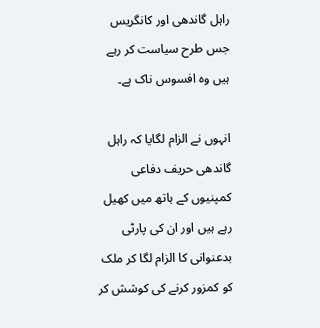راہل گاندھی اور کانگریس جس طرح سیاست کر رہے ہیں وہ افسوس ناک ہے۔

انہوں نے الزام لگایا کہ راہل گاندھی حریف دفاعی کمپنیوں کے ہاتھ میں کھیل رہے ہیں اور ان کی پارٹی بدعنوانی کا الزام لگا کر ملک کو کمزور کرنے کی کوشش کر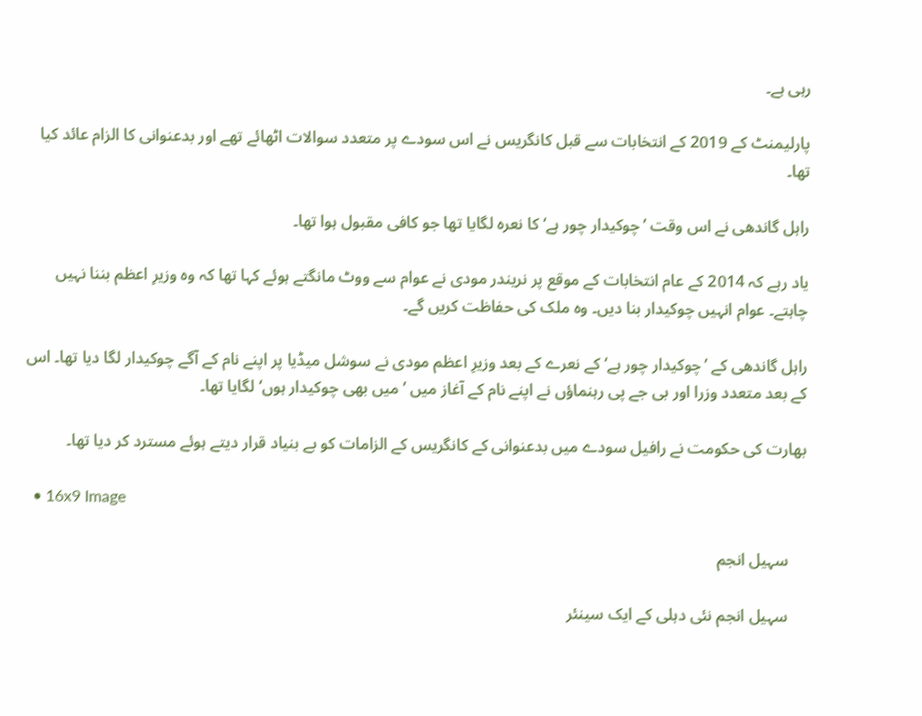رہی ہے۔

پارلیمنٹ کے 2019 کے انتخابات سے قبل کانگریس نے اس سودے پر متعدد سوالات اٹھائے تھے اور بدعنوانی کا الزام عائد کیا تھا۔

راہل گاندھی نے اس وقت ’چوکیدار چور ہے‘ کا نعرہ لگایا تھا جو کافی مقبول ہوا تھا۔

یاد رہے کہ 2014 کے عام انتخابات کے موقع پر نریندر مودی نے عوام سے ووٹ مانگتے ہوئے کہا تھا کہ وہ وزیرِ اعظم بننا نہیں چاہتے۔ عوام انہیں چوکیدار بنا دیں۔ وہ ملک کی حفاظت کریں گے۔

راہل گاندھی کے ’چوکیدار چور ہے‘ کے نعرے کے بعد وزیرِ اعظم مودی نے سوشل میڈیا پر اپنے نام کے آگے چوکیدار لگا دیا تھا۔ اس کے بعد متعدد وزرا اور بی جے پی رہنماؤں نے اپنے نام کے آغاز میں ’میں بھی چوکیدار ہوں‘ لگایا تھا۔

بھارت کی حکومت نے رافیل سودے میں بدعنوانی کے کانگریس کے الزامات کو بے بنیاد قرار دیتے ہوئے مسترد کر دیا تھا۔

  • 16x9 Image

    سہیل انجم

    سہیل انجم نئی دہلی کے ایک سینئر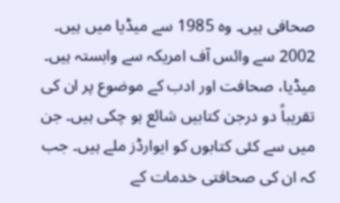صحافی ہیں۔ وہ 1985 سے میڈیا میں ہیں۔ 2002 سے وائس آف امریکہ سے وابستہ ہیں۔ میڈیا، صحافت اور ادب کے موضوع پر ان کی تقریباً دو درجن کتابیں شائع ہو چکی ہیں۔ جن میں سے کئی کتابوں کو ایوارڈز ملے ہیں۔ جب کہ ان کی صحافتی خدمات کے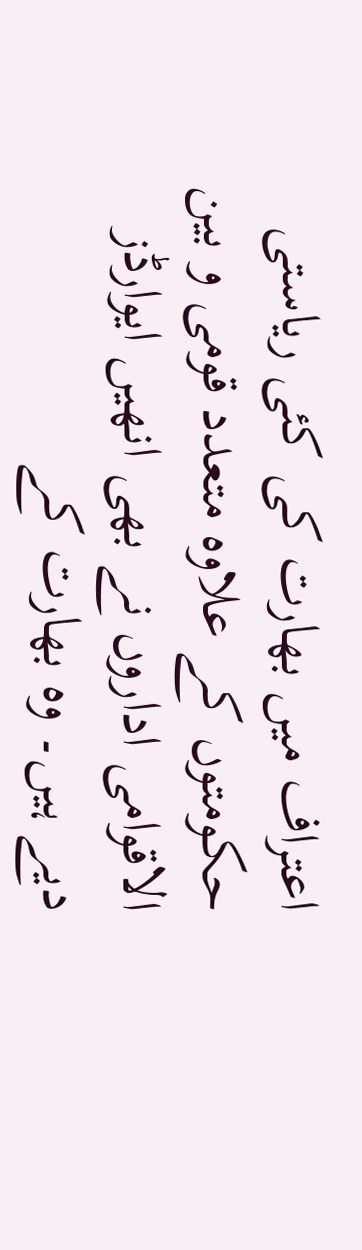اعتراف میں بھارت کی کئی ریاستی حکومتوں کے علاوہ متعدد قومی و بین الاقوامی اداروں نے بھی انھیں ایوارڈز دیے ہیں۔ وہ بھارت کے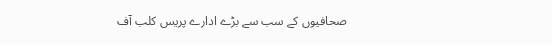صحافیوں کے سب سے بڑے ادارے پریس کلب آف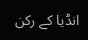انڈیا کے رکن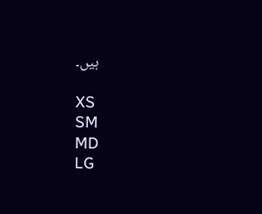ہیں۔

XS
SM
MD
LG